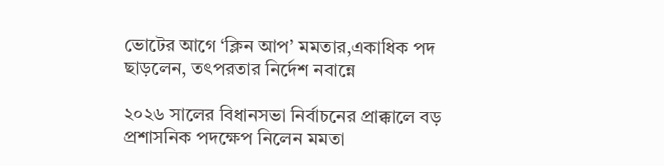ভোটের আগে ‘ক্লিন আপ’ মমতার,একাধিক পদ ছাড়লেন, তৎপরতার নির্দেশ নবান্নে

২০২৬ সালের বিধানসভা নির্বাচনের প্রাক্কালে বড় প্রশাসনিক পদক্ষেপ নিলেন মমতা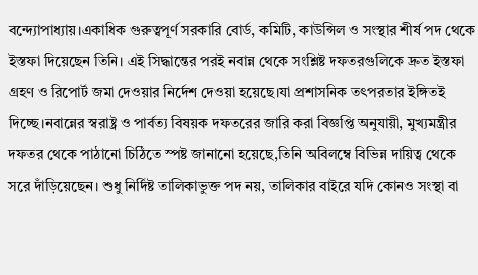বন্দ্যোপাধ্যায়।একাধিক গুরুত্বপূর্ণ সরকারি বোর্ড, কমিটি, কাউন্সিল ও সংস্থার শীর্ষ পদ থেকে ইস্তফা দিয়েছেন তিনি। এই সিদ্ধান্তের পরই নবান্ন থেকে সংশ্লিষ্ট দফতরগুলিকে দ্রুত ইস্তফা গ্রহণ ও রিপোর্ট জমা দেওয়ার নির্দেশ দেওয়া হয়েছে।যা প্রশাসনিক তৎপরতার ইঙ্গিতই দিচ্ছে।নবান্নের স্বরাষ্ট্র ও পার্বত্য বিষয়ক দফতরের জারি করা বিজ্ঞপ্তি অনুযায়ী, মুখ্যমন্ত্রীর দফতর থেকে পাঠানো চিঠিতে স্পষ্ট জানানো হয়েছে,তিনি অবিলম্বে বিভিন্ন দায়িত্ব থেকে সরে দাঁড়িয়েছেন। শুধু নির্দিষ্ট তালিকাভুক্ত পদ নয়, তালিকার বাইরে যদি কোনও সংস্থা বা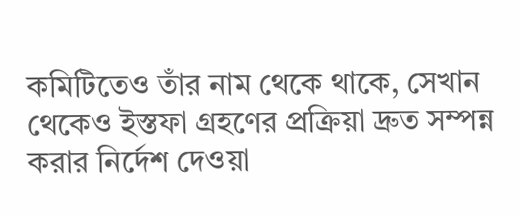কমিটিতেও তাঁর নাম থেকে থাকে, সেখান থেকেও ইস্তফা গ্রহণের প্রক্রিয়া দ্রুত সম্পন্ন করার নির্দেশ দেওয়া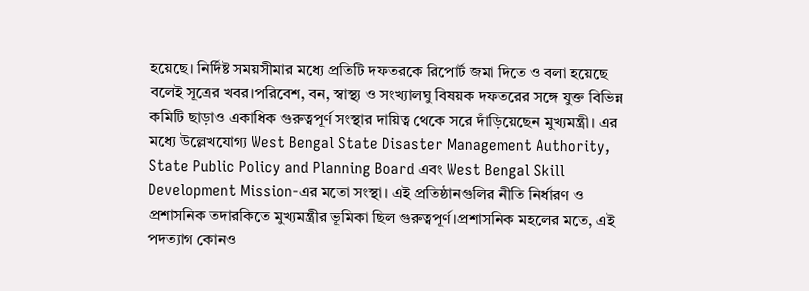হয়েছে। নির্দিষ্ট সময়সীমার মধ্যে প্রতিটি দফতরকে রিপোর্ট জমা দিতে ও বলা হয়েছে বলেই সূত্রের খবর।পরিবেশ, বন, স্বাস্থ্য ও সংখ্যালঘু বিষয়ক দফতরের সঙ্গে যুক্ত বিভিন্ন কমিটি ছাড়াও একাধিক গুরুত্বপূর্ণ সংস্থার দায়িত্ব থেকে সরে দাঁড়িয়েছেন মুখ্যমন্ত্রী। এর মধ্যে উল্লেখযোগ্য West Bengal State Disaster Management Authority, State Public Policy and Planning Board এবং West Bengal Skill Development Mission-এর মতো সংস্থা। এই প্রতিষ্ঠানগুলির নীতি নির্ধারণ ও প্রশাসনিক তদারকিতে মুখ্যমন্ত্রীর ভূমিকা ছিল গুরুত্বপূর্ণ।প্রশাসনিক মহলের মতে, এই পদত্যাগ কোনও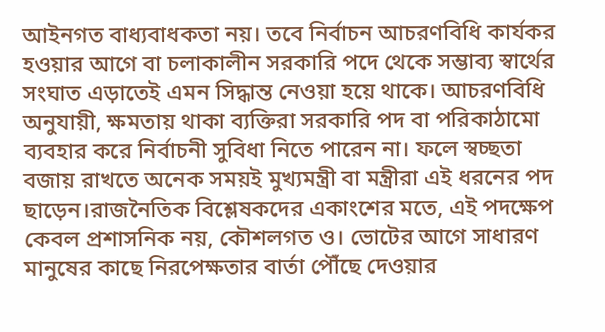আইনগত বাধ্যবাধকতা নয়। তবে নির্বাচন আচরণবিধি কার্যকর হওয়ার আগে বা চলাকালীন সরকারি পদে থেকে সম্ভাব্য স্বার্থের সংঘাত এড়াতেই এমন সিদ্ধান্ত নেওয়া হয়ে থাকে। আচরণবিধি অনুযায়ী, ক্ষমতায় থাকা ব্যক্তিরা সরকারি পদ বা পরিকাঠামো ব্যবহার করে নির্বাচনী সুবিধা নিতে পারেন না। ফলে স্বচ্ছতা বজায় রাখতে অনেক সময়ই মুখ্যমন্ত্রী বা মন্ত্রীরা এই ধরনের পদ ছাড়েন।রাজনৈতিক বিশ্লেষকদের একাংশের মতে, এই পদক্ষেপ কেবল প্রশাসনিক নয়, কৌশলগত ও। ভোটের আগে সাধারণ মানুষের কাছে নিরপেক্ষতার বার্তা পৌঁছে দেওয়ার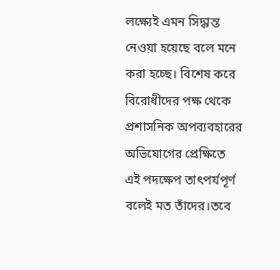লক্ষ্যেই এমন সিদ্ধান্ত নেওয়া হয়েছে বলে মনে করা হচ্ছে। বিশেষ করে বিরোধীদের পক্ষ থেকে প্রশাসনিক অপব্যবহারের অভিযোগের প্রেক্ষিতে এই পদক্ষেপ তাৎপর্যপূর্ণ বলেই মত তাঁদের।তবে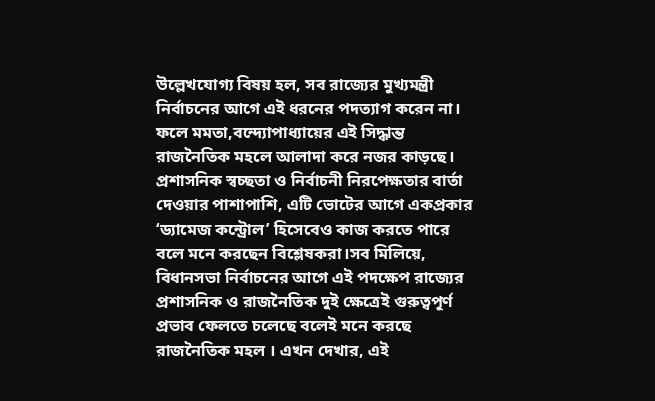উল্লেখযোগ্য বিষয় হল, সব রাজ্যের মুখ্যমন্ত্রী নির্বাচনের আগে এই ধরনের পদত্যাগ করেন না। ফলে মমতা,বন্দ্যোপাধ্যায়ের এই সিদ্ধান্ত রাজনৈতিক মহলে আলাদা করে নজর কাড়ছে। প্রশাসনিক স্বচ্ছতা ও নির্বাচনী নিরপেক্ষতার বার্তা দেওয়ার পাশাপাশি, এটি ভোটের আগে একপ্রকার ‘ড্যামেজ কন্ট্রোল’ হিসেবেও কাজ করতে পারে বলে মনে করছেন বিশ্লেষকরা।সব মিলিয়ে, বিধানসভা নির্বাচনের আগে এই পদক্ষেপ রাজ্যের প্রশাসনিক ও রাজনৈতিক দুই ক্ষেত্রেই গুরুত্বপূর্ণ প্রভাব ফেলতে চলেছে বলেই মনে করছে রাজনৈতিক মহল । এখন দেখার, এই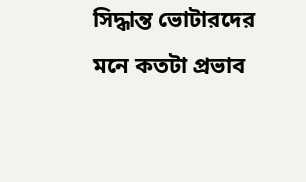সিদ্ধান্ত ভোটারদের মনে কতটা প্রভাব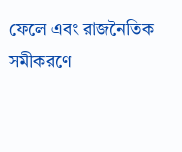ফেলে এবং রাজনৈতিক সমীকরণে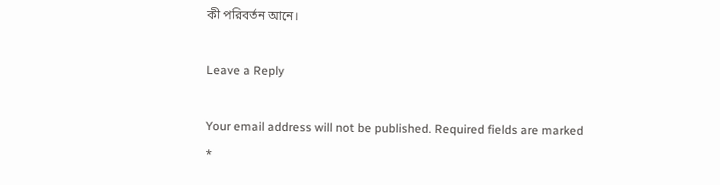কী পরিবর্তন আনে।

Leave a Reply

Your email address will not be published. Required fields are marked *